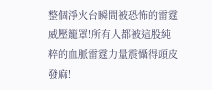整個淨火台瞬間被恐怖的雷霆威壓籠罩!所有人都被這股純粹的血脈雷霆力量震懾得頭皮發麻!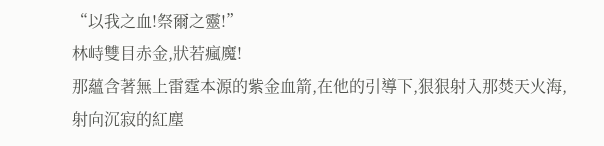“以我之血!祭爾之靈!”
林峙雙目赤金,狀若瘋魔!
那蘊含著無上雷霆本源的紫金血箭,在他的引導下,狠狠射入那焚天火海,射向沉寂的紅塵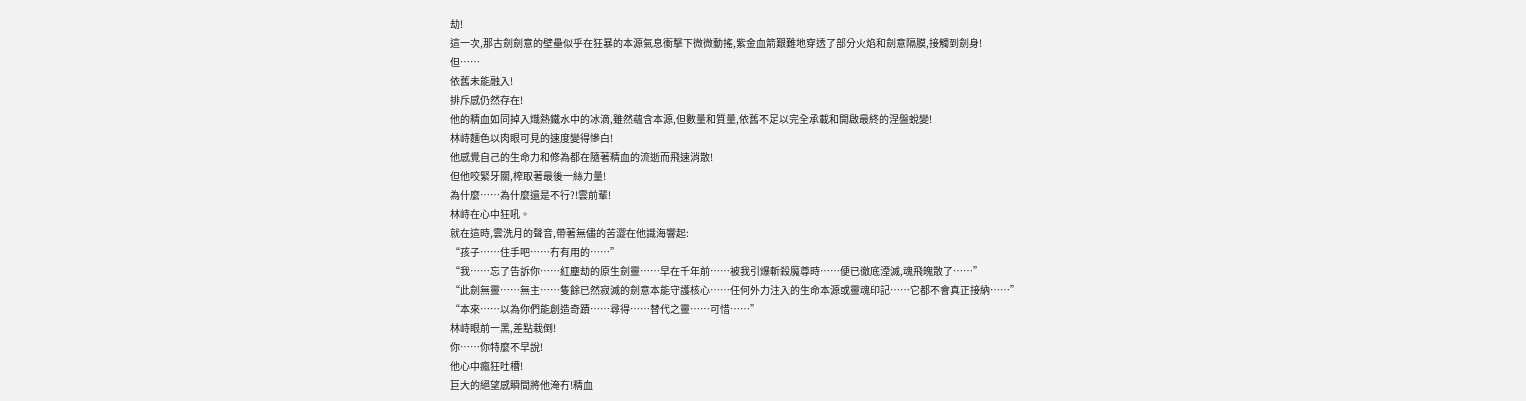劫!
這一次,那古劍劍意的壁壘似乎在狂暴的本源氣息衝擊下微微動搖,紫金血箭艱難地穿透了部分火焰和劍意隔膜,接觸到劍身!
但……
依舊未能融入!
排斥感仍然存在!
他的精血如同掉入熾熱鐵水中的冰滴,雖然蘊含本源,但數量和質量,依舊不足以完全承載和開啟最終的涅盤蛻變!
林峙麵色以肉眼可見的速度變得慘白!
他感覺自己的生命力和修為都在隨著精血的流逝而飛速消散!
但他咬緊牙關,榨取著最後一絲力量!
為什麼……為什麼還是不行?!雲前輩!
林峙在心中狂吼。
就在這時,雲洗月的聲音,帶著無儘的苦澀在他識海響起:
“孩子……住手吧……冇有用的……”
“我……忘了告訴你……紅塵劫的原生劍靈……早在千年前……被我引爆斬殺魔尊時……便已徹底湮滅,魂飛魄散了……”
“此劍無靈……無主……隻餘已然寂滅的劍意本能守護核心……任何外力注入的生命本源或靈魂印記……它都不會真正接納……”
“本來……以為你們能創造奇蹟……尋得……替代之靈……可惜……”
林峙眼前一黑,差點栽倒!
你……你特麼不早說!
他心中瘋狂吐槽!
巨大的絕望感瞬間將他淹冇!精血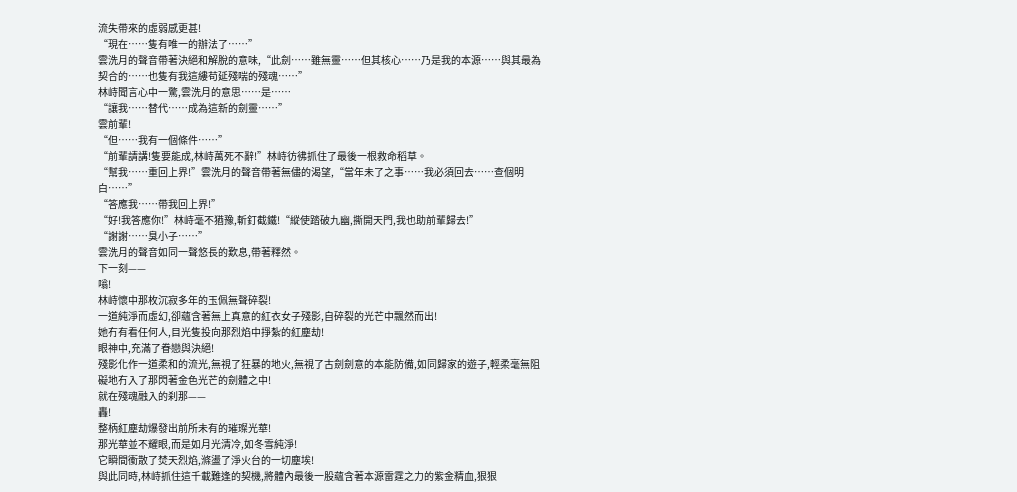流失帶來的虛弱感更甚!
“現在……隻有唯一的辦法了……”
雲洗月的聲音帶著決絕和解脫的意味,“此劍……雖無靈……但其核心……乃是我的本源……與其最為契合的……也隻有我這縷苟延殘喘的殘魂……”
林峙聞言心中一驚,雲洗月的意思……是……
“讓我……替代……成為這新的劍靈……”
雲前輩!
“但……我有一個條件……”
“前輩請講!隻要能成,林峙萬死不辭!”林峙彷彿抓住了最後一根救命稻草。
“幫我……重回上界!”雲洗月的聲音帶著無儘的渴望,“當年未了之事……我必須回去……查個明白……”
“答應我……帶我回上界!”
“好!我答應你!”林峙毫不猶豫,斬釘截鐵!“縱使踏破九幽,撕開天門,我也助前輩歸去!”
“謝謝……臭小子……”
雲洗月的聲音如同一聲悠長的歎息,帶著釋然。
下一刻——
嗡!
林峙懷中那枚沉寂多年的玉佩無聲碎裂!
一道純淨而虛幻,卻蘊含著無上真意的紅衣女子殘影,自碎裂的光芒中飄然而出!
她冇有看任何人,目光隻投向那烈焰中掙紮的紅塵劫!
眼神中,充滿了眷戀與決絕!
殘影化作一道柔和的流光,無視了狂暴的地火,無視了古劍劍意的本能防備,如同歸家的遊子,輕柔毫無阻礙地冇入了那閃著金色光芒的劍體之中!
就在殘魂融入的刹那——
轟!
整柄紅塵劫爆發出前所未有的璀璨光華!
那光華並不耀眼,而是如月光清冷,如冬雪純淨!
它瞬間衝散了焚天烈焰,滌盪了淨火台的一切塵埃!
與此同時,林峙抓住這千載難逢的契機,將體內最後一股蘊含著本源雷霆之力的紫金精血,狠狠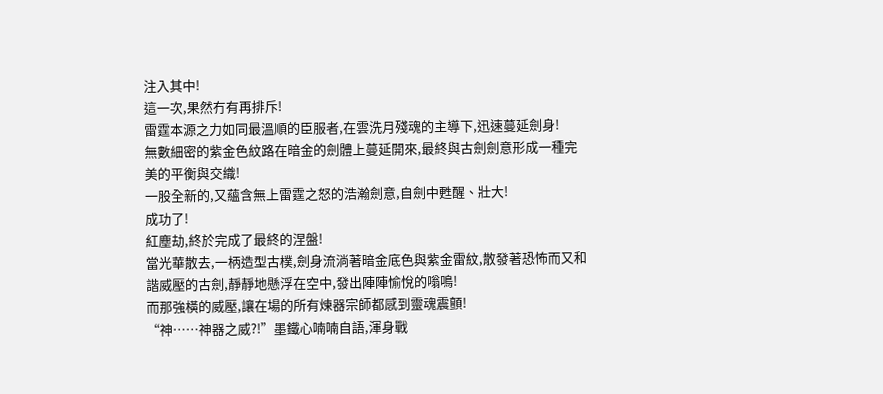注入其中!
這一次,果然冇有再排斥!
雷霆本源之力如同最溫順的臣服者,在雲洗月殘魂的主導下,迅速蔓延劍身!
無數細密的紫金色紋路在暗金的劍體上蔓延開來,最終與古劍劍意形成一種完美的平衡與交織!
一股全新的,又蘊含無上雷霆之怒的浩瀚劍意,自劍中甦醒、壯大!
成功了!
紅塵劫,終於完成了最終的涅盤!
當光華散去,一柄造型古樸,劍身流淌著暗金底色與紫金雷紋,散發著恐怖而又和諧威壓的古劍,靜靜地懸浮在空中,發出陣陣愉悅的嗡鳴!
而那強橫的威壓,讓在場的所有煉器宗師都感到靈魂震顫!
“神……神器之威?!”墨鐵心喃喃自語,渾身戰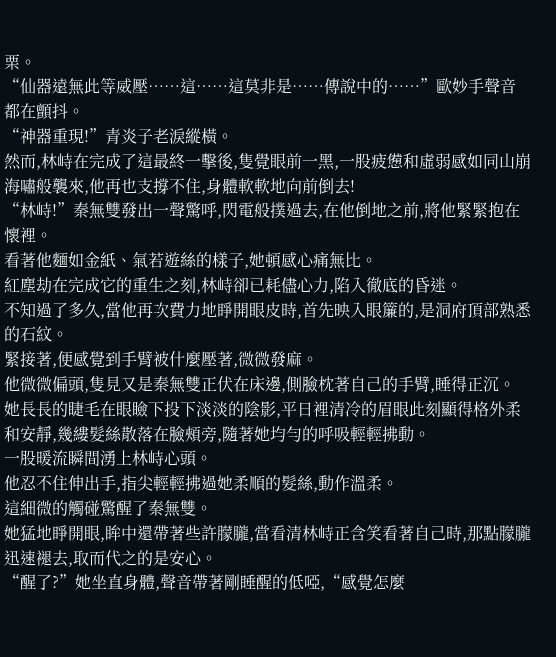栗。
“仙器遠無此等威壓……這……這莫非是……傳說中的……”歐妙手聲音都在顫抖。
“神器重現!”青炎子老淚縱橫。
然而,林峙在完成了這最終一擊後,隻覺眼前一黑,一股疲憊和虛弱感如同山崩海嘯般襲來,他再也支撐不住,身體軟軟地向前倒去!
“林峙!”秦無雙發出一聲驚呼,閃電般撲過去,在他倒地之前,將他緊緊抱在懷裡。
看著他麵如金紙、氣若遊絲的樣子,她頓感心痛無比。
紅塵劫在完成它的重生之刻,林峙卻已耗儘心力,陷入徹底的昏迷。
不知過了多久,當他再次費力地睜開眼皮時,首先映入眼簾的,是洞府頂部熟悉的石紋。
緊接著,便感覺到手臂被什麼壓著,微微發麻。
他微微偏頭,隻見又是秦無雙正伏在床邊,側臉枕著自己的手臂,睡得正沉。
她長長的睫毛在眼瞼下投下淡淡的陰影,平日裡清冷的眉眼此刻顯得格外柔和安靜,幾縷髮絲散落在臉頰旁,隨著她均勻的呼吸輕輕拂動。
一股暖流瞬間湧上林峙心頭。
他忍不住伸出手,指尖輕輕拂過她柔順的髮絲,動作溫柔。
這細微的觸碰驚醒了秦無雙。
她猛地睜開眼,眸中還帶著些許朦朧,當看清林峙正含笑看著自己時,那點朦朧迅速褪去,取而代之的是安心。
“醒了?”她坐直身體,聲音帶著剛睡醒的低啞,“感覺怎麼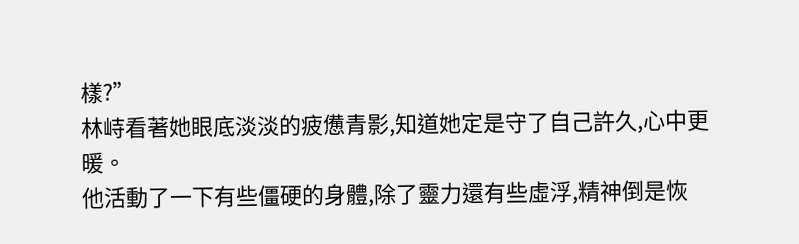樣?”
林峙看著她眼底淡淡的疲憊青影,知道她定是守了自己許久,心中更暖。
他活動了一下有些僵硬的身體,除了靈力還有些虛浮,精神倒是恢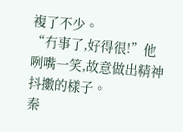複了不少。
“冇事了,好得很!”他咧嘴一笑,故意做出精神抖擻的樣子。
秦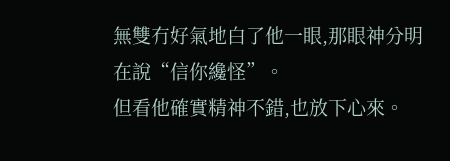無雙冇好氣地白了他一眼,那眼神分明在說“信你纔怪”。
但看他確實精神不錯,也放下心來。